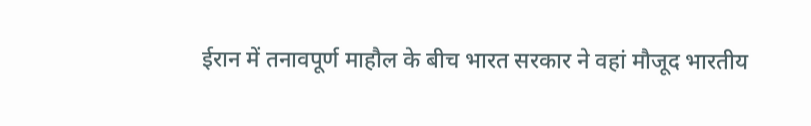ईरान में तनावपूर्ण माहौल के बीच भारत सरकार ने वहां मौजूद भारतीय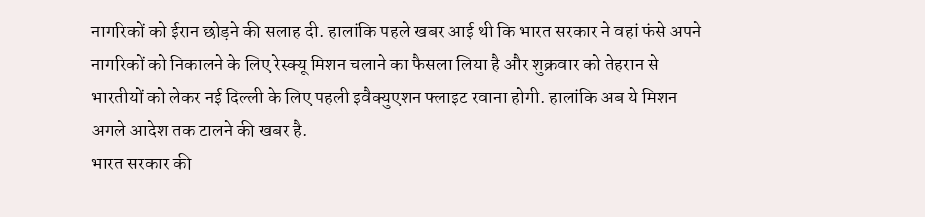नागरिकों को ईरान छोड़ने की सलाह दी. हालांकि पहले खबर आई थी कि भारत सरकार ने वहां फंसे अपने नागरिकों को निकालने के लिए रेस्क्यू मिशन चलाने का फैसला लिया है और शुक्रवार को तेहरान से भारतीयों को लेकर नई दिल्ली के लिए पहली इवैक्युएशन फ्लाइट रवाना होगी. हालांकि अब ये मिशन अगले आदेश तक टालने की खबर है.
भारत सरकार की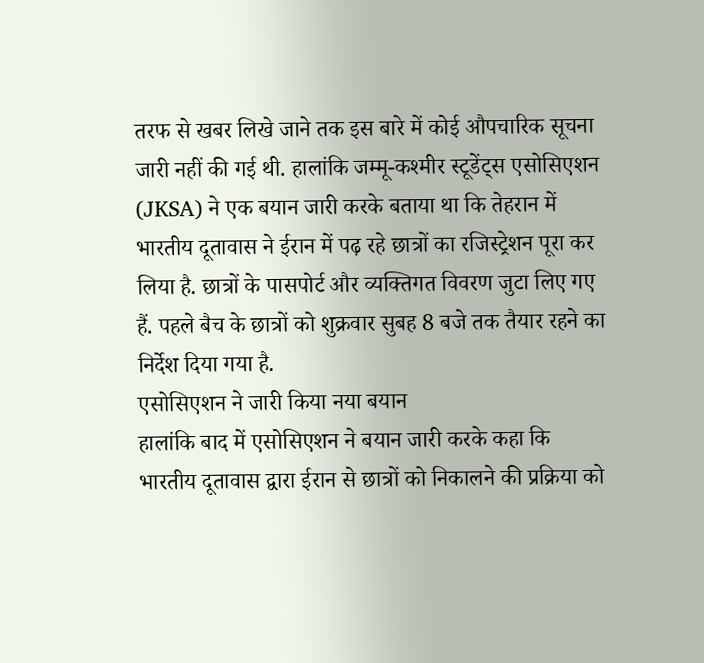तरफ से खबर लिखे जाने तक इस बारे में कोई औपचारिक सूचना जारी नहीं की गई थी. हालांकि जम्मू-कश्मीर स्टूडेंट्स एसोसिएशन (JKSA) ने एक बयान जारी करके बताया था कि तेहरान में भारतीय दूतावास ने ईरान में पढ़ रहे छात्रों का रजिस्ट्रेशन पूरा कर लिया है. छात्रों के पासपोर्ट और व्यक्तिगत विवरण जुटा लिए गए हैं. पहले बैच के छात्रों को शुक्रवार सुबह 8 बजे तक तैयार रहने का निर्देश दिया गया है.
एसोसिएशन ने जारी किया नया बयान
हालांकि बाद में एसोसिएशन ने बयान जारी करके कहा कि भारतीय दूतावास द्वारा ईरान से छात्रों को निकालने की प्रक्रिया को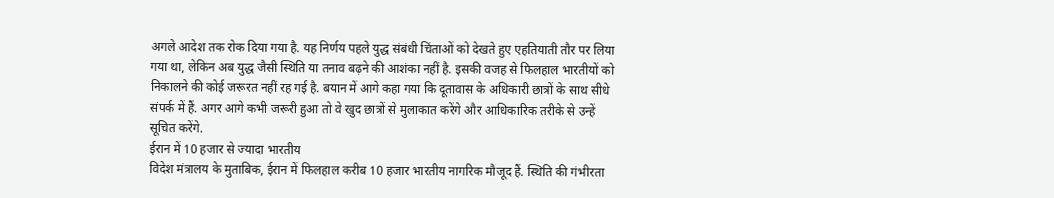अगले आदेश तक रोक दिया गया है. यह निर्णय पहले युद्ध संबंधी चिंताओं को देखते हुए एहतियाती तौर पर लिया गया था, लेकिन अब युद्ध जैसी स्थिति या तनाव बढ़ने की आशंका नहीं है. इसकी वजह से फिलहाल भारतीयों को निकालने की कोई जरूरत नहीं रह गई है. बयान में आगे कहा गया कि दूतावास के अधिकारी छात्रों के साथ सीधे संपर्क में हैं. अगर आगे कभी जरूरी हुआ तो वे खुद छात्रों से मुलाकात करेंगे और आधिकारिक तरीके से उन्हें सूचित करेंगे.
ईरान में 10 हजार से ज्यादा भारतीय
विदेश मंत्रालय के मुताबिक, ईरान में फिलहाल करीब 10 हजार भारतीय नागरिक मौजूद हैं. स्थिति की गंभीरता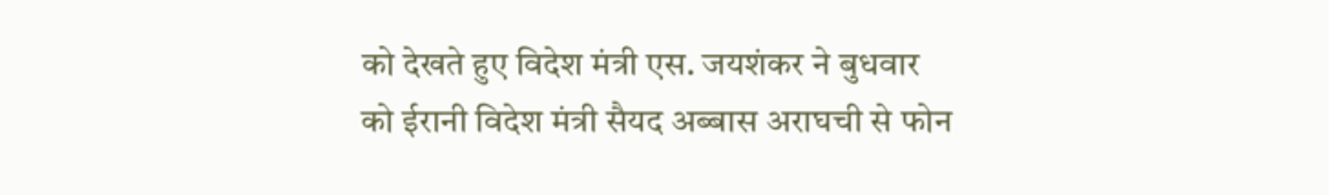को देखते हुए विदेश मंत्री एस. जयशंकर ने बुधवार को ईरानी विदेश मंत्री सैयद अब्बास अराघची से फोन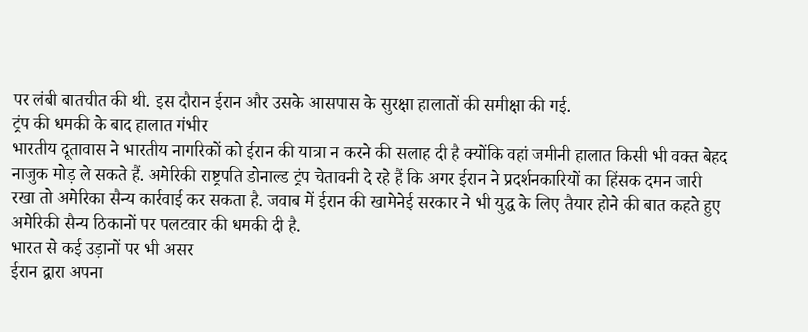पर लंबी बातचीत की थी. इस दौरान ईरान और उसके आसपास के सुरक्षा हालातों की समीक्षा की गई.
ट्रंप की धमकी के बाद हालात गंभीर
भारतीय दूतावास ने भारतीय नागरिकों को ईरान की यात्रा न करने की सलाह दी है क्योंकि वहां जमीनी हालात किसी भी वक्त बेहद नाजुक मोड़ ले सकते हैं. अमेरिकी राष्ट्रपति डोनाल्ड ट्रंप चेतावनी दे रहे हैं कि अगर ईरान ने प्रदर्शनकारियों का हिंसक दमन जारी रखा तो अमेरिका सैन्य कार्रवाई कर सकता है. जवाब में ईरान की खामेनेई सरकार ने भी युद्ध के लिए तैयार होने की बात कहते हुए अमेरिकी सैन्य ठिकानों पर पलटवार की धमकी दी है.
भारत से कई उड़ानों पर भी असर
ईरान द्वारा अपना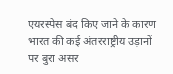एयरस्पेस बंद किए जाने के कारण भारत की कई अंतरराष्ट्रीय उड़ानों पर बुरा असर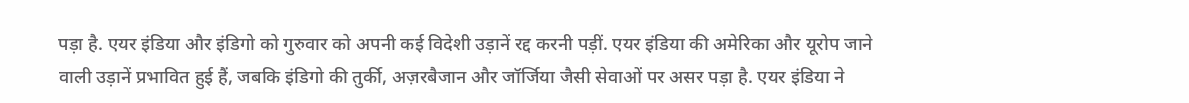पड़ा है. एयर इंडिया और इंडिगो को गुरुवार को अपनी कई विदेशी उड़ानें रद्द करनी पड़ीं. एयर इंडिया की अमेरिका और यूरोप जाने वाली उड़ानें प्रभावित हुई हैं, जबकि इंडिगो की तुर्की, अज़रबैजान और जॉर्जिया जैसी सेवाओं पर असर पड़ा है. एयर इंडिया ने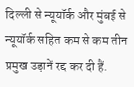दिल्ली से न्यूयॉर्क और मुंबई से न्यूयॉर्क सहित कम से कम तीन प्रमुख उड़ानें रद्द कर दी हैं.